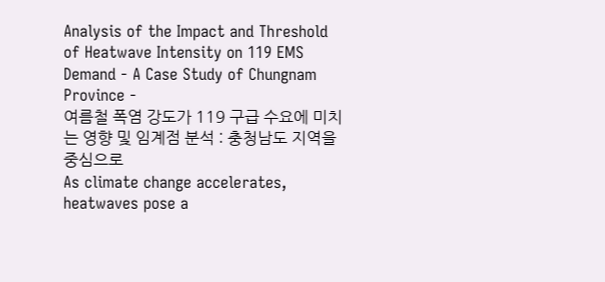Analysis of the Impact and Threshold of Heatwave Intensity on 119 EMS Demand - A Case Study of Chungnam Province -
여름철 폭염 강도가 119 구급 수요에 미치는 영향 및 임계점 분석 : 충청남도 지역을 중심으로
As climate change accelerates, heatwaves pose a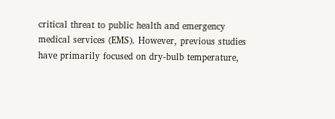critical threat to public health and emergency medical services (EMS). However, previous studies have primarily focused on dry-bulb temperature,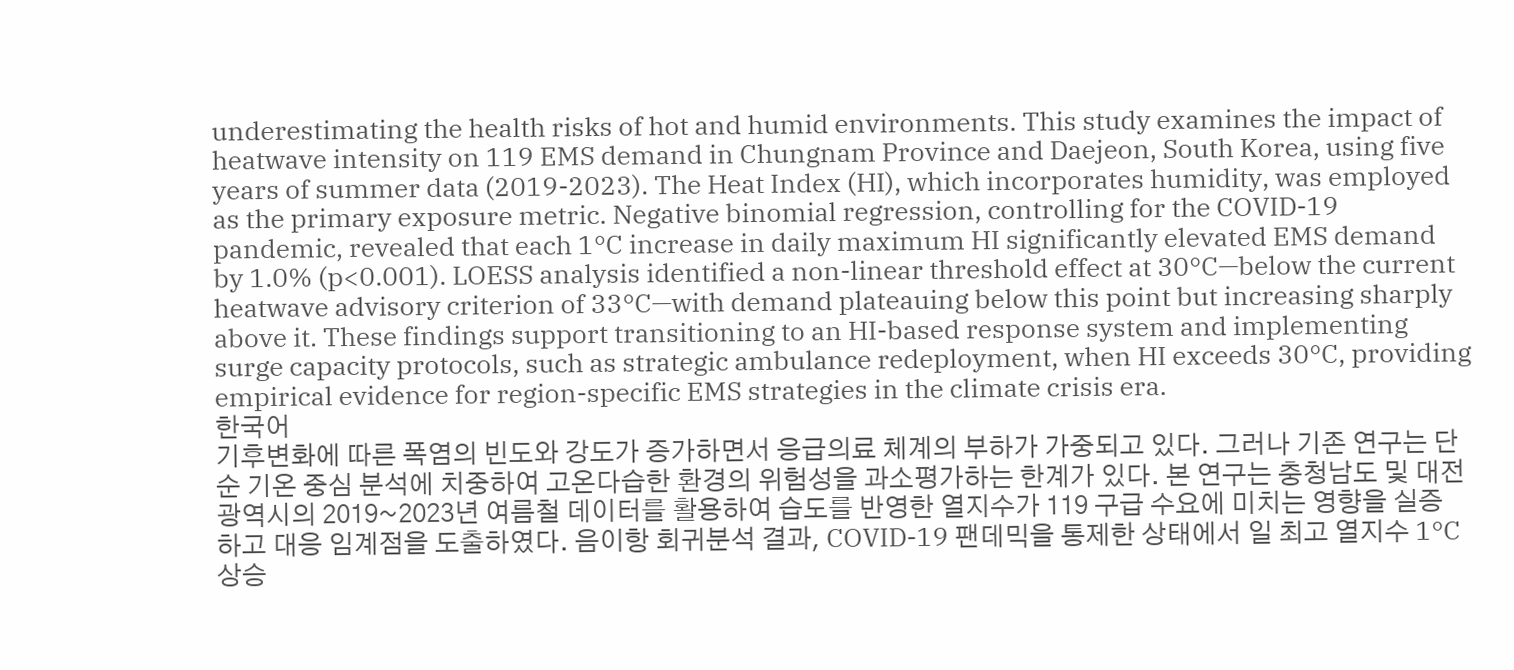underestimating the health risks of hot and humid environments. This study examines the impact of heatwave intensity on 119 EMS demand in Chungnam Province and Daejeon, South Korea, using five years of summer data (2019-2023). The Heat Index (HI), which incorporates humidity, was employed as the primary exposure metric. Negative binomial regression, controlling for the COVID-19 pandemic, revealed that each 1°C increase in daily maximum HI significantly elevated EMS demand by 1.0% (p<0.001). LOESS analysis identified a non-linear threshold effect at 30°C—below the current heatwave advisory criterion of 33°C—with demand plateauing below this point but increasing sharply above it. These findings support transitioning to an HI-based response system and implementing surge capacity protocols, such as strategic ambulance redeployment, when HI exceeds 30°C, providing empirical evidence for region-specific EMS strategies in the climate crisis era.
한국어
기후변화에 따른 폭염의 빈도와 강도가 증가하면서 응급의료 체계의 부하가 가중되고 있다. 그러나 기존 연구는 단순 기온 중심 분석에 치중하여 고온다습한 환경의 위험성을 과소평가하는 한계가 있다. 본 연구는 충청남도 및 대전광역시의 2019~2023년 여름철 데이터를 활용하여 습도를 반영한 열지수가 119 구급 수요에 미치는 영향을 실증하고 대응 임계점을 도출하였다. 음이항 회귀분석 결과, COVID-19 팬데믹을 통제한 상태에서 일 최고 열지수 1°C 상승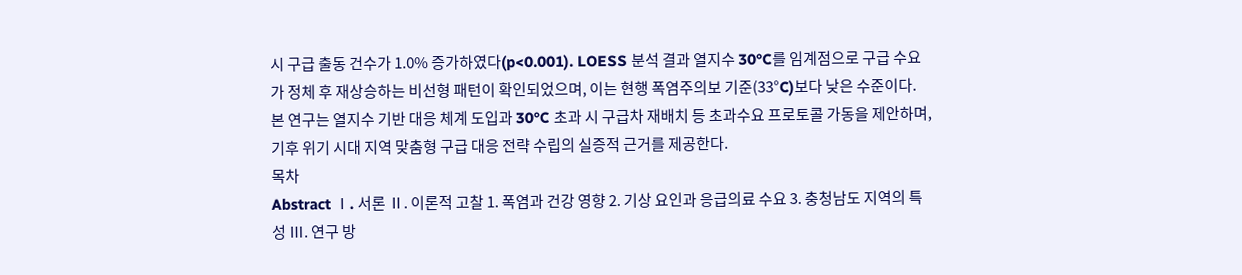시 구급 출동 건수가 1.0% 증가하였다(p<0.001). LOESS 분석 결과 열지수 30°C를 임계점으로 구급 수요가 정체 후 재상승하는 비선형 패턴이 확인되었으며, 이는 현행 폭염주의보 기준(33°C)보다 낮은 수준이다. 본 연구는 열지수 기반 대응 체계 도입과 30°C 초과 시 구급차 재배치 등 초과수요 프로토콜 가동을 제안하며, 기후 위기 시대 지역 맞춤형 구급 대응 전략 수립의 실증적 근거를 제공한다.
목차
Abstract Ⅰ. 서론 Ⅱ. 이론적 고찰 1. 폭염과 건강 영향 2. 기상 요인과 응급의료 수요 3. 충청남도 지역의 특성 Ⅲ. 연구 방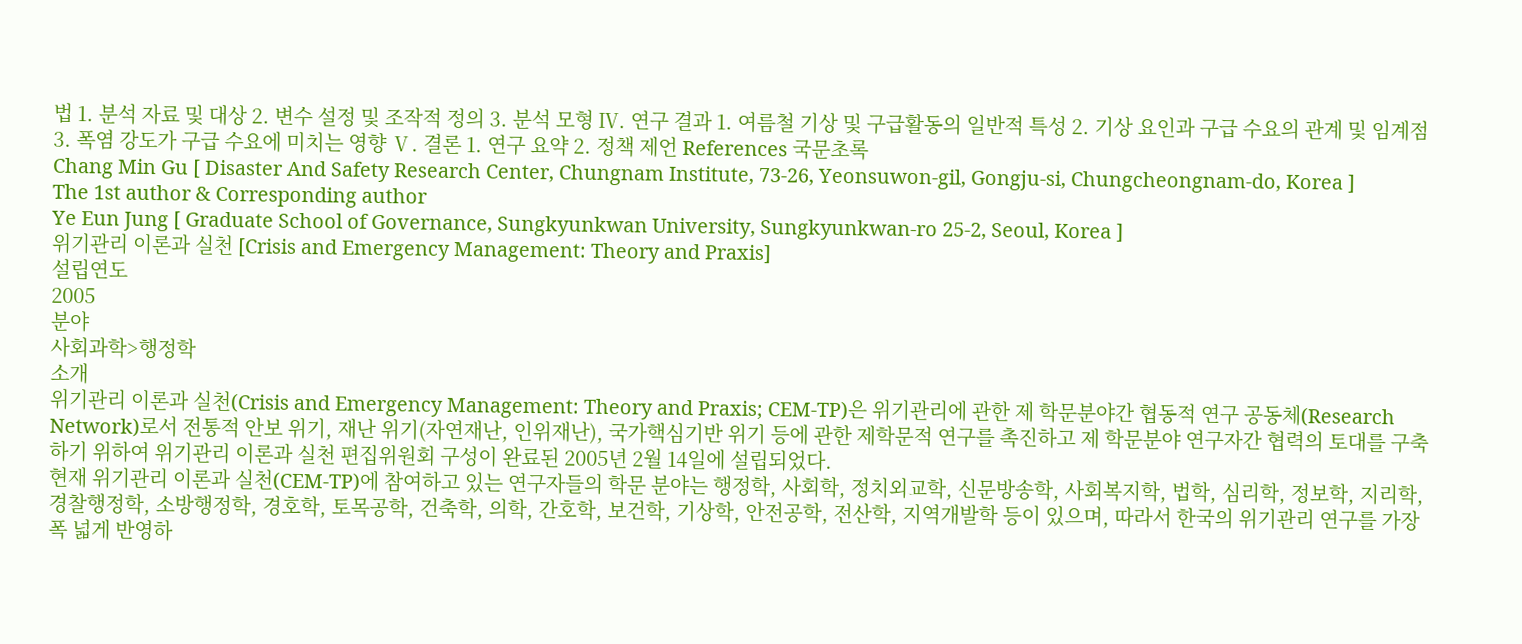법 1. 분석 자료 및 대상 2. 변수 설정 및 조작적 정의 3. 분석 모형 Ⅳ. 연구 결과 1. 여름철 기상 및 구급활동의 일반적 특성 2. 기상 요인과 구급 수요의 관계 및 임계점 3. 폭염 강도가 구급 수요에 미치는 영향 Ⅴ. 결론 1. 연구 요약 2. 정책 제언 References 국문초록
Chang Min Gu [ Disaster And Safety Research Center, Chungnam Institute, 73-26, Yeonsuwon-gil, Gongju-si, Chungcheongnam-do, Korea ]
The 1st author & Corresponding author
Ye Eun Jung [ Graduate School of Governance, Sungkyunkwan University, Sungkyunkwan-ro 25-2, Seoul, Korea ]
위기관리 이론과 실천 [Crisis and Emergency Management: Theory and Praxis]
설립연도
2005
분야
사회과학>행정학
소개
위기관리 이론과 실천(Crisis and Emergency Management: Theory and Praxis; CEM-TP)은 위기관리에 관한 제 학문분야간 협동적 연구 공동체(Research Network)로서 전통적 안보 위기, 재난 위기(자연재난, 인위재난), 국가핵심기반 위기 등에 관한 제학문적 연구를 촉진하고 제 학문분야 연구자간 협력의 토대를 구축하기 위하여 위기관리 이론과 실천 편집위원회 구성이 완료된 2005년 2월 14일에 설립되었다.
현재 위기관리 이론과 실천(CEM-TP)에 참여하고 있는 연구자들의 학문 분야는 행정학, 사회학, 정치외교학, 신문방송학, 사회복지학, 법학, 심리학, 정보학, 지리학, 경찰행정학, 소방행정학, 경호학, 토목공학, 건축학, 의학, 간호학, 보건학, 기상학, 안전공학, 전산학, 지역개발학 등이 있으며, 따라서 한국의 위기관리 연구를 가장 폭 넓게 반영하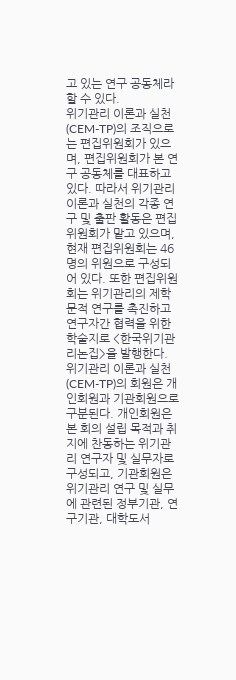고 있는 연구 공동체라 할 수 있다.
위기관리 이론과 실천(CEM-TP)의 조직으로는 편집위원회가 있으며, 편집위원회가 본 연구 공동체를 대표하고 있다. 따라서 위기관리 이론과 실천의 각종 연구 및 출판 활동은 편집위원회가 맡고 있으며, 현재 편집위원회는 46명의 위원으로 구성되어 있다. 또한 편집위원회는 위기관리의 제학문적 연구를 촉진하고 연구자간 협력을 위한 학술지로 <한국위기관리논집>을 발행한다.
위기관리 이론과 실천(CEM-TP)의 회원은 개인회원과 기관회원으로 구분된다. 개인회원은 본 회의 설립 목적과 취지에 찬동하는 위기관리 연구자 및 실무자로 구성되고, 기관회원은 위기관리 연구 및 실무에 관련된 정부기관, 연구기관, 대학도서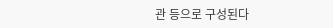관 등으로 구성된다